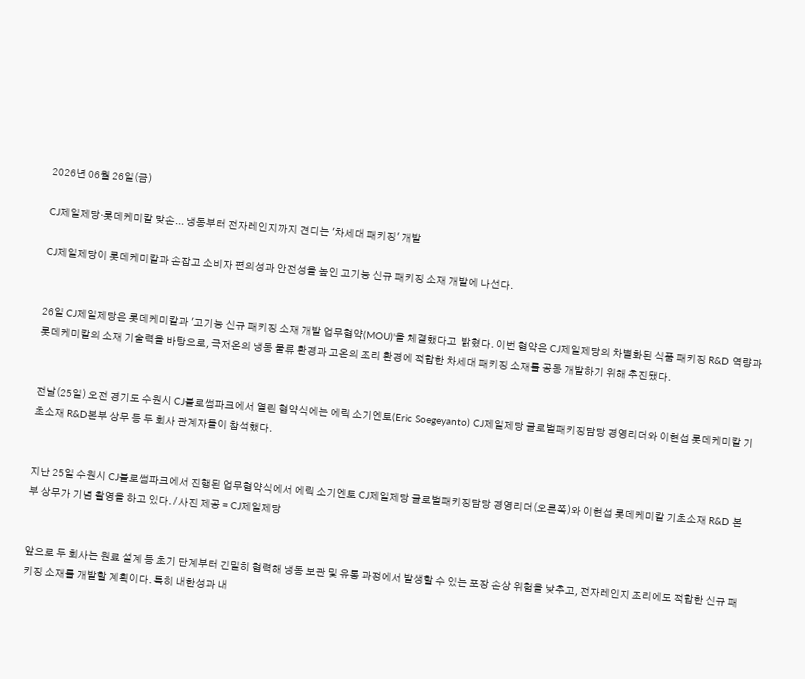2026년 06월 26일(금)

CJ제일제당·롯데케미칼 맞손... 냉동부터 전자레인지까지 견디는 '차세대 패키징' 개발

CJ제일제당이 롯데케미칼과 손잡고 소비자 편의성과 안전성을 높인 고기능 신규 패키징 소재 개발에 나선다.


26일 CJ제일제당은 롯데케미칼과 '고기능 신규 패키징 소재 개발 업무협약(MOU)'을 체결했다고  밝혔다. 이번 협약은 CJ제일제당의 차별화된 식품 패키징 R&D 역량과 롯데케미칼의 소재 기술력을 바탕으로, 극저온의 냉동 물류 환경과 고온의 조리 환경에 적합한 차세대 패키징 소재를 공동 개발하기 위해 추진됐다.


전날(25일) 오전 경기도 수원시 CJ블로썸파크에서 열린 협약식에는 에릭 소기엔토(Eric Soegeyanto) CJ제일제당 글로벌패키징담당 경영리더와 이현섭 롯데케미칼 기초소재 R&D본부 상무 등 두 회사 관계자들이 참석했다.


지난 25일 수원시 CJ블로썸파크에서 진행된 업무협약식에서 에릭 소기엔토 CJ제일제당 글로벌패키징담당 경영리더(오른쪽)와 이현섭 롯데케미칼 기초소재 R&D 본부 상무가 기념 촬영을 하고 있다. / 사진 제공 = CJ제일제당


앞으로 두 회사는 원료 설계 등 초기 단계부터 긴밀히 협력해 냉동 보관 및 유통 과정에서 발생할 수 있는 포장 손상 위험을 낮추고, 전자레인지 조리에도 적합한 신규 패키징 소재를 개발할 계획이다. 특히 내한성과 내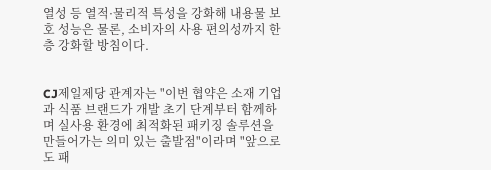열성 등 열적·물리적 특성을 강화해 내용물 보호 성능은 물론, 소비자의 사용 편의성까지 한층 강화할 방침이다.


CJ제일제당 관계자는 "이번 협약은 소재 기업과 식품 브랜드가 개발 초기 단계부터 함께하며 실사용 환경에 최적화된 패키징 솔루션을 만들어가는 의미 있는 출발점"이라며 "앞으로도 패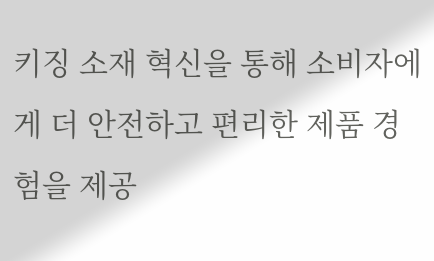키징 소재 혁신을 통해 소비자에게 더 안전하고 편리한 제품 경험을 제공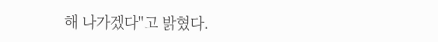해 나가겠다"고 밝혔다.